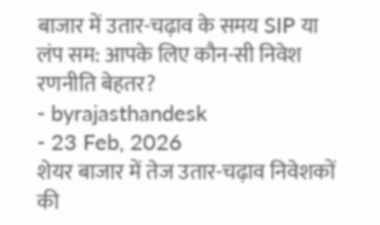बाजार में उतार-चढ़ाव के समय SIP या लंप सम: आपके लिए कौन-सी निवेश रणनीति बेहतर?
- byrajasthandesk
- 23 Feb, 2026
शेयर बाजार में तेज उतार-चढ़ाव निवेशकों की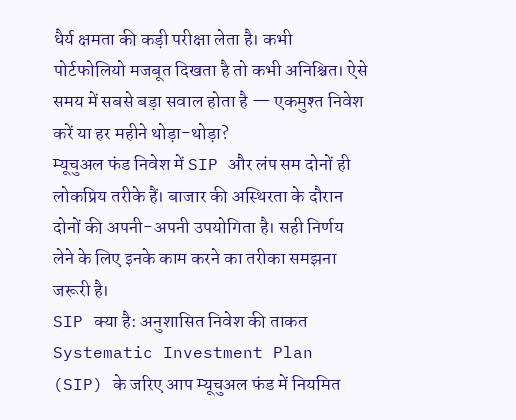धैर्य क्षमता की कड़ी परीक्षा लेता है। कभी पोर्टफोलियो मजबूत दिखता है तो कभी अनिश्चित। ऐसे समय में सबसे बड़ा सवाल होता है — एकमुश्त निवेश करें या हर महीने थोड़ा-थोड़ा?
म्यूचुअल फंड निवेश में SIP और लंप सम दोनों ही लोकप्रिय तरीके हैं। बाजार की अस्थिरता के दौरान दोनों की अपनी-अपनी उपयोगिता है। सही निर्णय लेने के लिए इनके काम करने का तरीका समझना जरूरी है।
SIP क्या है: अनुशासित निवेश की ताकत
Systematic Investment Plan (SIP) के जरिए आप म्यूचुअल फंड में नियमित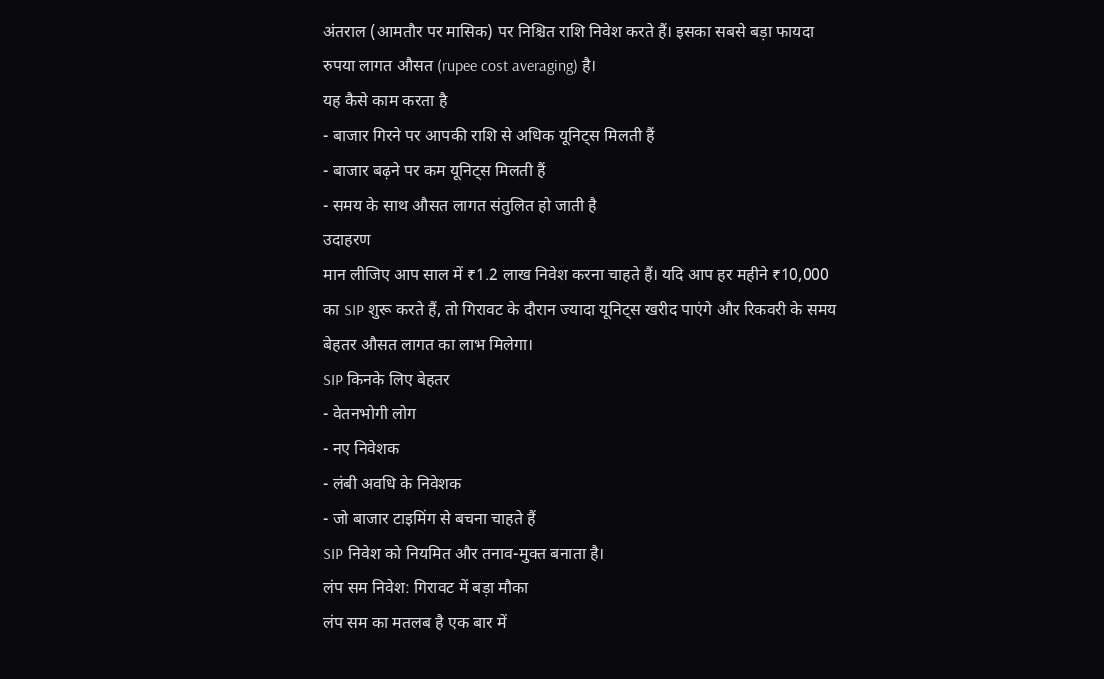अंतराल (आमतौर पर मासिक) पर निश्चित राशि निवेश करते हैं। इसका सबसे बड़ा फायदा रुपया लागत औसत (rupee cost averaging) है।
यह कैसे काम करता है
- बाजार गिरने पर आपकी राशि से अधिक यूनिट्स मिलती हैं
- बाजार बढ़ने पर कम यूनिट्स मिलती हैं
- समय के साथ औसत लागत संतुलित हो जाती है
उदाहरण
मान लीजिए आप साल में ₹1.2 लाख निवेश करना चाहते हैं। यदि आप हर महीने ₹10,000 का SIP शुरू करते हैं, तो गिरावट के दौरान ज्यादा यूनिट्स खरीद पाएंगे और रिकवरी के समय बेहतर औसत लागत का लाभ मिलेगा।
SIP किनके लिए बेहतर
- वेतनभोगी लोग
- नए निवेशक
- लंबी अवधि के निवेशक
- जो बाजार टाइमिंग से बचना चाहते हैं
SIP निवेश को नियमित और तनाव-मुक्त बनाता है।
लंप सम निवेश: गिरावट में बड़ा मौका
लंप सम का मतलब है एक बार में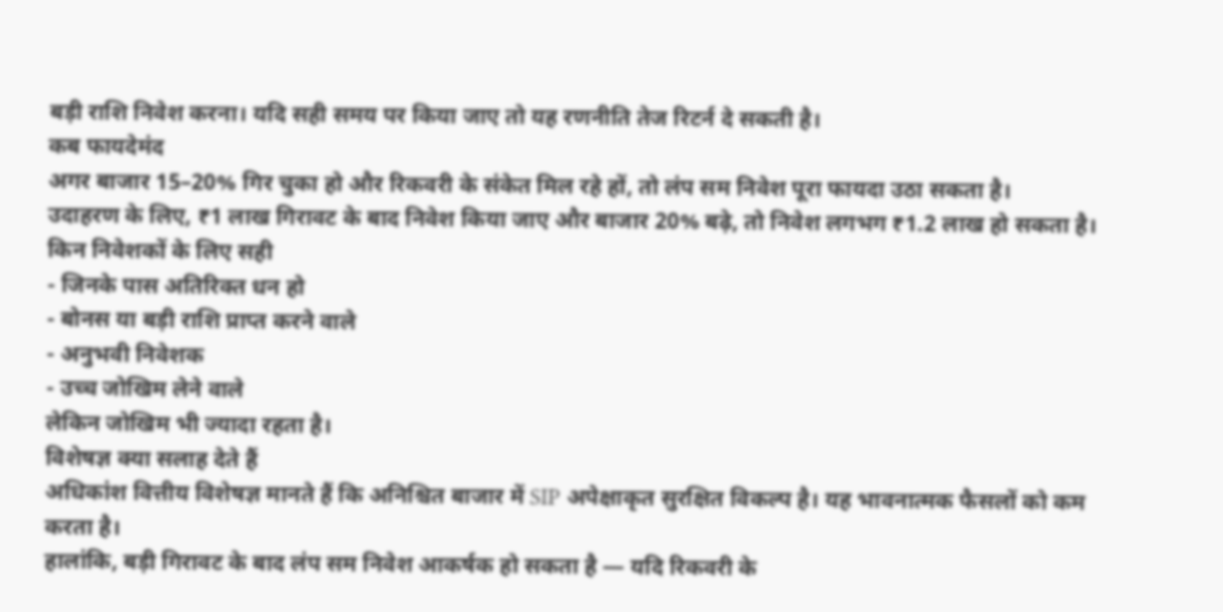बड़ी राशि निवेश करना। यदि सही समय पर किया जाए तो यह रणनीति तेज रिटर्न दे सकती है।
कब फायदेमंद
अगर बाजार 15–20% गिर चुका हो और रिकवरी के संकेत मिल रहे हों, तो लंप सम निवेश पूरा फायदा उठा सकता है।
उदाहरण के लिए, ₹1 लाख गिरावट के बाद निवेश किया जाए और बाजार 20% बढ़े, तो निवेश लगभग ₹1.2 लाख हो सकता है।
किन निवेशकों के लिए सही
- जिनके पास अतिरिक्त धन हो
- बोनस या बड़ी राशि प्राप्त करने वाले
- अनुभवी निवेशक
- उच्च जोखिम लेने वाले
लेकिन जोखिम भी ज्यादा रहता है।
विशेषज्ञ क्या सलाह देते हैं
अधिकांश वित्तीय विशेषज्ञ मानते हैं कि अनिश्चित बाजार में SIP अपेक्षाकृत सुरक्षित विकल्प है। यह भावनात्मक फैसलों को कम करता है।
हालांकि, बड़ी गिरावट के बाद लंप सम निवेश आकर्षक हो सकता है — यदि रिकवरी के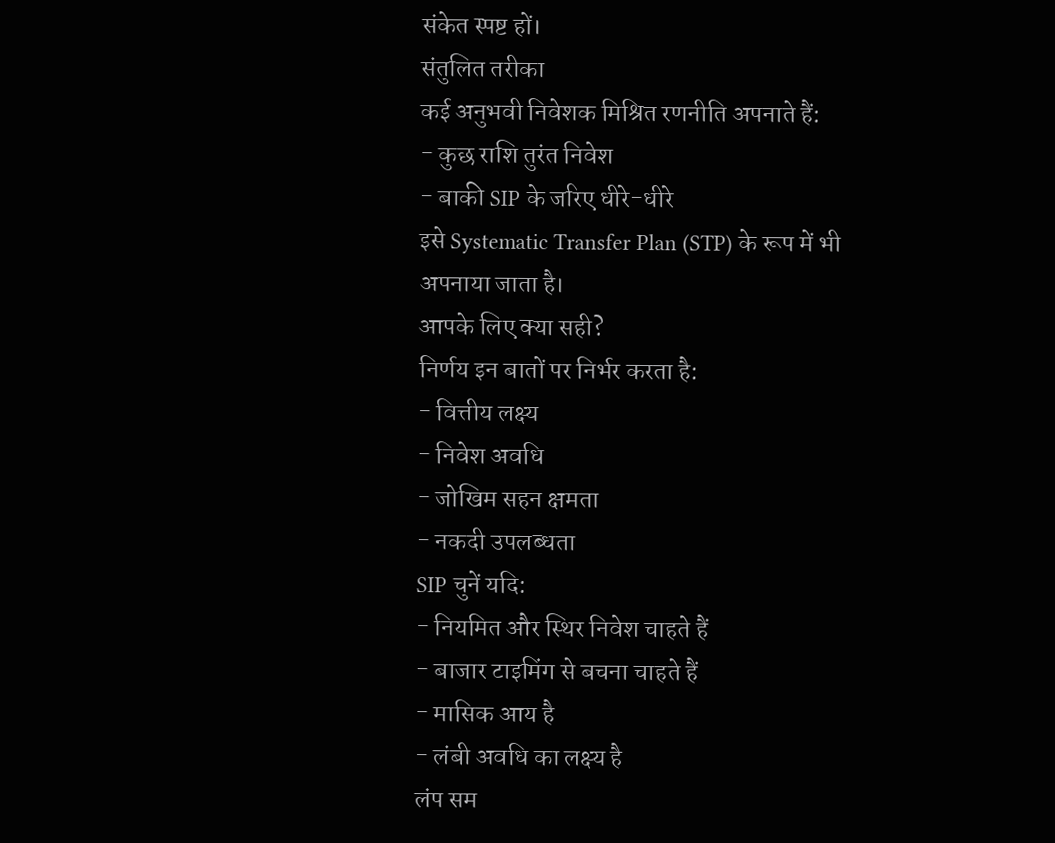संकेत स्पष्ट हों।
संतुलित तरीका
कई अनुभवी निवेशक मिश्रित रणनीति अपनाते हैं:
- कुछ राशि तुरंत निवेश
- बाकी SIP के जरिए धीरे-धीरे
इसे Systematic Transfer Plan (STP) के रूप में भी अपनाया जाता है।
आपके लिए क्या सही?
निर्णय इन बातों पर निर्भर करता है:
- वित्तीय लक्ष्य
- निवेश अवधि
- जोखिम सहन क्षमता
- नकदी उपलब्धता
SIP चुनें यदि:
- नियमित और स्थिर निवेश चाहते हैं
- बाजार टाइमिंग से बचना चाहते हैं
- मासिक आय है
- लंबी अवधि का लक्ष्य है
लंप सम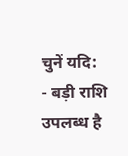चुनें यदि:
- बड़ी राशि उपलब्ध है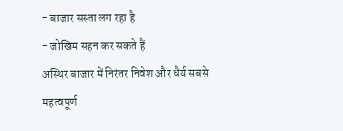- बाजार सस्ता लग रहा है
- जोखिम सहन कर सकते हैं
अस्थिर बाजार में निरंतर निवेश और धैर्य सबसे महत्वपूर्ण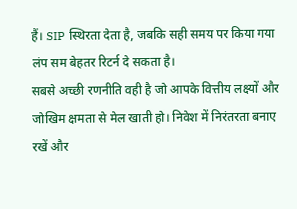हैं। SIP स्थिरता देता है, जबकि सही समय पर किया गया लंप सम बेहतर रिटर्न दे सकता है।
सबसे अच्छी रणनीति वही है जो आपके वित्तीय लक्ष्यों और जोखिम क्षमता से मेल खाती हो। निवेश में निरंतरता बनाए रखें और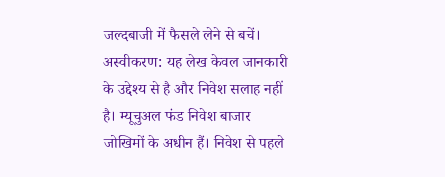जल्दबाजी में फैसले लेने से बचें।
अस्वीकरण: यह लेख केवल जानकारी के उद्देश्य से है और निवेश सलाह नहीं है। म्यूचुअल फंड निवेश बाजार जोखिमों के अधीन हैं। निवेश से पहले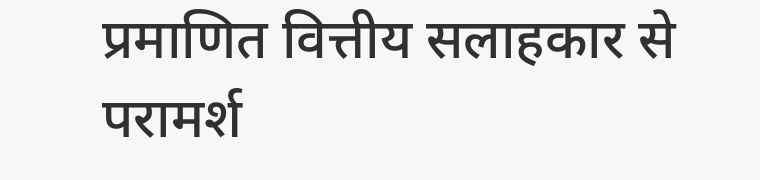प्रमाणित वित्तीय सलाहकार से परामर्श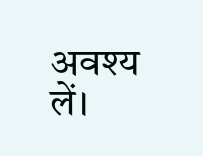अवश्य लें।